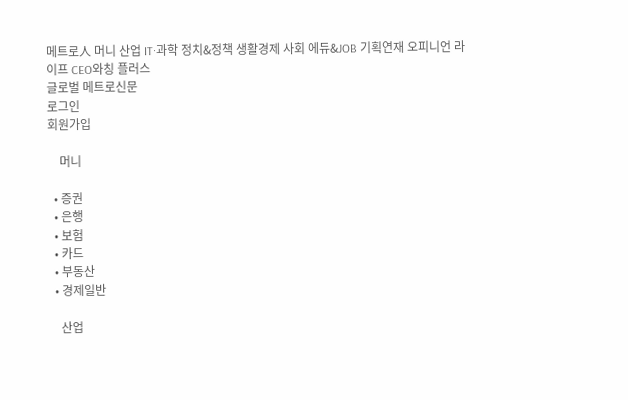메트로人 머니 산업 IT·과학 정치&정책 생활경제 사회 에듀&JOB 기획연재 오피니언 라이프 CEO와칭 플러스
글로벌 메트로신문
로그인
회원가입

    머니

  • 증권
  • 은행
  • 보험
  • 카드
  • 부동산
  • 경제일반

    산업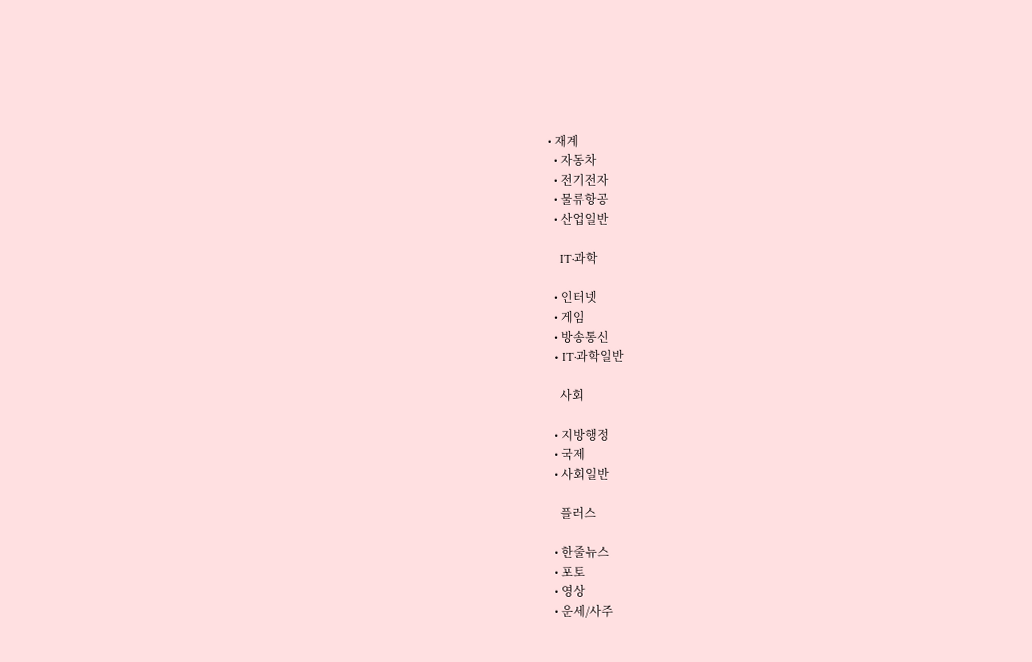• 재계
  • 자동차
  • 전기전자
  • 물류항공
  • 산업일반

    IT·과학

  • 인터넷
  • 게임
  • 방송통신
  • IT·과학일반

    사회

  • 지방행정
  • 국제
  • 사회일반

    플러스

  • 한줄뉴스
  • 포토
  • 영상
  • 운세/사주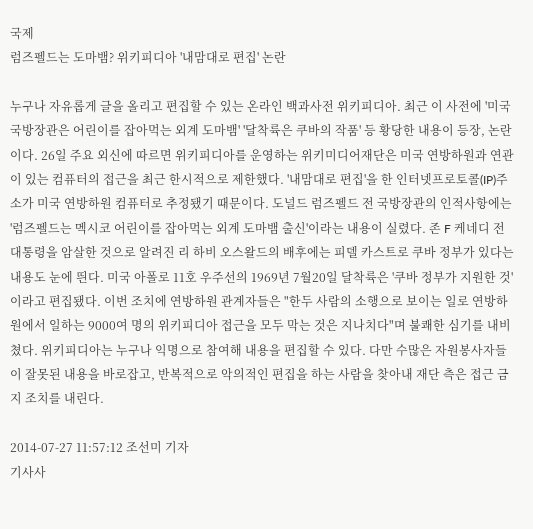국제
럼즈펠드는 도마뱀? 위키피디아 '내맘대로 편집' 논란

누구나 자유롭게 글을 올리고 편집할 수 있는 온라인 백과사전 위키피디아. 최근 이 사전에 '미국 국방장관은 어린이를 잡아먹는 외계 도마뱀' '달착륙은 쿠바의 작품' 등 황당한 내용이 등장, 논란이다. 26일 주요 외신에 따르면 위키피디아를 운영하는 위키미디어재단은 미국 연방하원과 연관이 있는 컴퓨터의 접근을 최근 한시적으로 제한했다. '내맘대로 편집'을 한 인터넷프로토콜(IP)주소가 미국 연방하원 컴퓨터로 추정됐기 때문이다. 도널드 럼즈펠드 전 국방장관의 인적사항에는 '럼즈펠드는 멕시코 어린이를 잡아먹는 외계 도마뱀 출신'이라는 내용이 실렸다. 존 F 케네디 전 대통령을 암살한 것으로 알려진 리 하비 오스왈드의 배후에는 피델 카스트로 쿠바 정부가 있다는 내용도 눈에 띈다. 미국 아폴로 11호 우주선의 1969년 7월20일 달착륙은 '쿠바 정부가 지원한 것'이라고 편집됐다. 이번 조치에 연방하원 관계자들은 "한두 사람의 소행으로 보이는 일로 연방하원에서 일하는 9000여 명의 위키피디아 접근을 모두 막는 것은 지나치다"며 불쾌한 심기를 내비쳤다. 위키피디아는 누구나 익명으로 참여해 내용을 편집할 수 있다. 다만 수많은 자원봉사자들이 잘못된 내용을 바로잡고, 반복적으로 악의적인 편집을 하는 사람을 찾아내 재단 측은 접근 금지 조치를 내린다.

2014-07-27 11:57:12 조선미 기자
기사사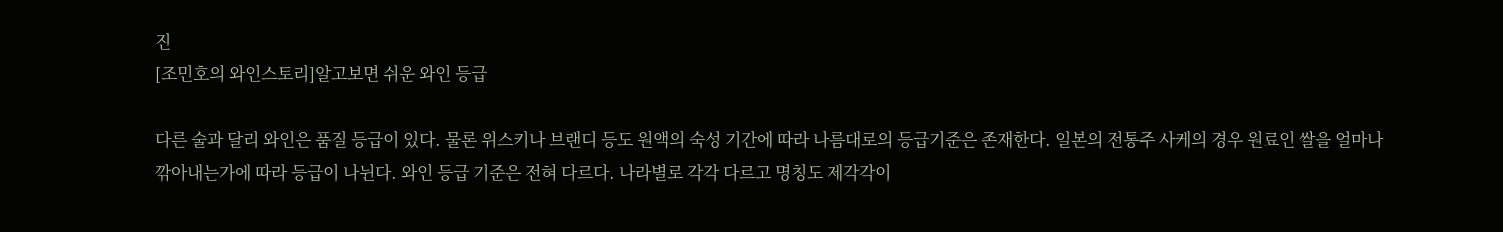진
[조민호의 와인스토리]알고보면 쉬운 와인 등급

다른 술과 달리 와인은 품질 등급이 있다. 물론 위스키나 브랜디 등도 원액의 숙성 기간에 따라 나름대로의 등급기준은 존재한다. 일본의 전통주 사케의 경우 원료인 쌀을 얼마나 깎아내는가에 따라 등급이 나뉜다. 와인 등급 기준은 전혀 다르다. 나라별로 각각 다르고 명칭도 제각각이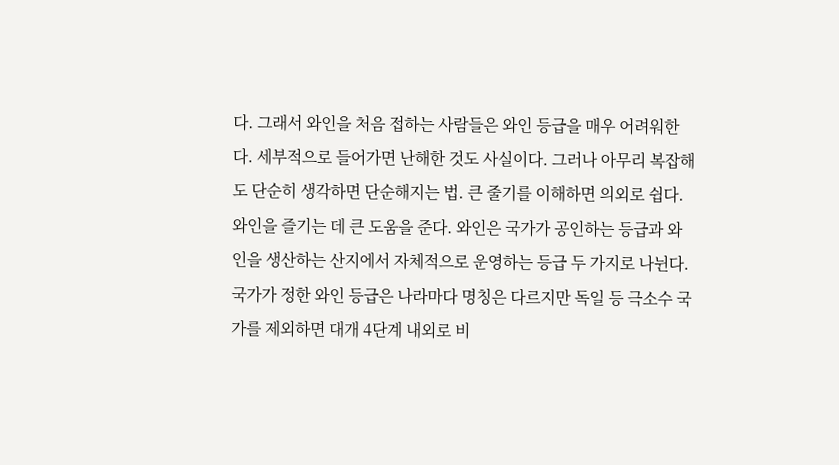다. 그래서 와인을 처음 접하는 사람들은 와인 등급을 매우 어려워한다. 세부적으로 들어가면 난해한 것도 사실이다. 그러나 아무리 복잡해도 단순히 생각하면 단순해지는 법. 큰 줄기를 이해하면 의외로 쉽다. 와인을 즐기는 데 큰 도움을 준다. 와인은 국가가 공인하는 등급과 와인을 생산하는 산지에서 자체적으로 운영하는 등급 두 가지로 나뉜다. 국가가 정한 와인 등급은 나라마다 명칭은 다르지만 독일 등 극소수 국가를 제외하면 대개 4단계 내외로 비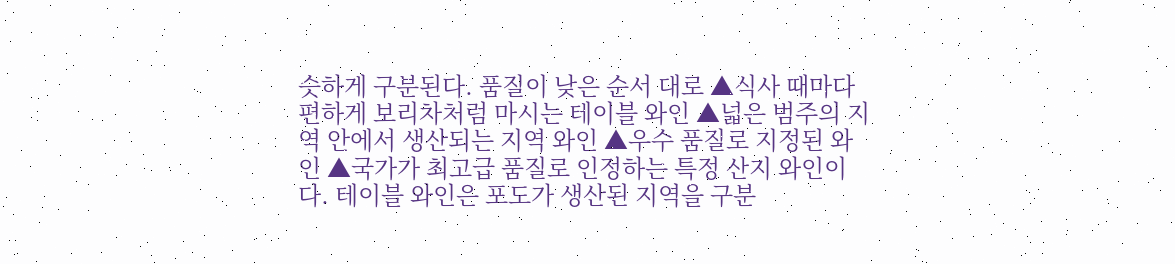슷하게 구분된다. 품질이 낮은 순서 대로 ▲식사 때마다 편하게 보리차처럼 마시는 테이블 와인 ▲넓은 범주의 지역 안에서 생산되는 지역 와인 ▲우수 품질로 지정된 와인 ▲국가가 최고급 품질로 인정하는 특정 산지 와인이다. 테이블 와인은 포도가 생산된 지역을 구분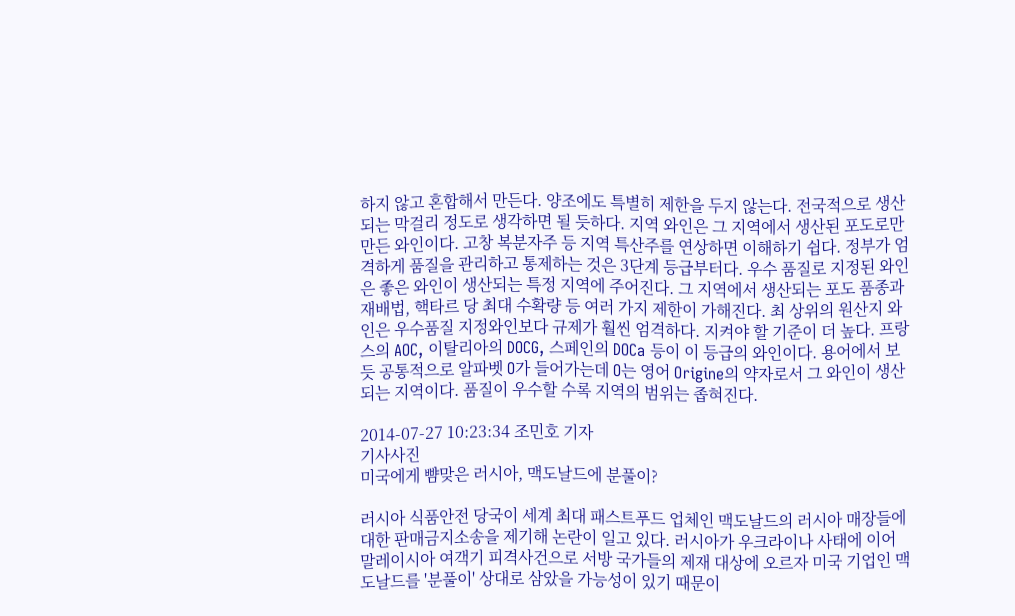하지 않고 혼합해서 만든다. 양조에도 특별히 제한을 두지 않는다. 전국적으로 생산되는 막걸리 정도로 생각하면 될 듯하다. 지역 와인은 그 지역에서 생산된 포도로만 만든 와인이다. 고창 복분자주 등 지역 특산주를 연상하면 이해하기 쉽다. 정부가 엄격하게 품질을 관리하고 통제하는 것은 3단계 등급부터다. 우수 품질로 지정된 와인은 좋은 와인이 생산되는 특정 지역에 주어진다. 그 지역에서 생산되는 포도 품종과 재배법, 핵타르 당 최대 수확량 등 여러 가지 제한이 가해진다. 최 상위의 원산지 와인은 우수품질 지정와인보다 규제가 훨씬 엄격하다. 지켜야 할 기준이 더 높다. 프랑스의 AOC, 이탈리아의 DOCG, 스페인의 DOCa 등이 이 등급의 와인이다. 용어에서 보듯 공통적으로 알파벳 O가 들어가는데 O는 영어 Origine의 약자로서 그 와인이 생산되는 지역이다. 품질이 우수할 수록 지역의 범위는 좁혀진다.

2014-07-27 10:23:34 조민호 기자
기사사진
미국에게 뺨맞은 러시아, 맥도날드에 분풀이?

러시아 식품안전 당국이 세계 최대 패스트푸드 업체인 맥도날드의 러시아 매장들에 대한 판매금지소송을 제기해 논란이 일고 있다. 러시아가 우크라이나 사태에 이어 말레이시아 여객기 피격사건으로 서방 국가들의 제재 대상에 오르자 미국 기업인 맥도날드를 '분풀이' 상대로 삼았을 가능성이 있기 때문이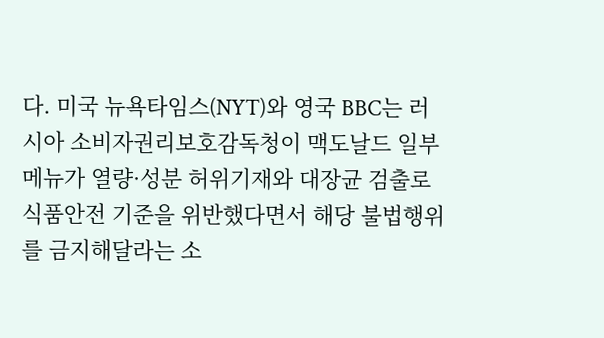다. 미국 뉴욕타임스(NYT)와 영국 BBC는 러시아 소비자권리보호감독청이 맥도날드 일부 메뉴가 열량·성분 허위기재와 대장균 검출로 식품안전 기준을 위반했다면서 해당 불법행위를 금지해달라는 소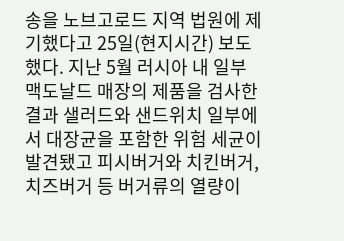송을 노브고로드 지역 법원에 제기했다고 25일(현지시간) 보도했다. 지난 5월 러시아 내 일부 맥도날드 매장의 제품을 검사한 결과 샐러드와 샌드위치 일부에서 대장균을 포함한 위험 세균이 발견됐고 피시버거와 치킨버거, 치즈버거 등 버거류의 열량이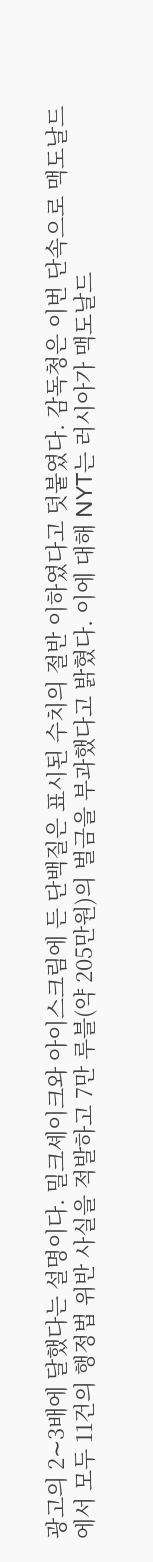광고의 2∼3배에 달했다는 설명이다. 밀크셰이크와 아이스크림에 든 단백질은 표시된 수치의 절반 이하였다고 덧붙였다. 감독청은 이번 단속으로 맥도날드에서 모두 11건의 행정법 위반 사실을 적발하고 7만 루블(약 205만원)의 벌금을 부과했다고 밝혔다. 이에 대해 NYT는 러시아가 맥도날드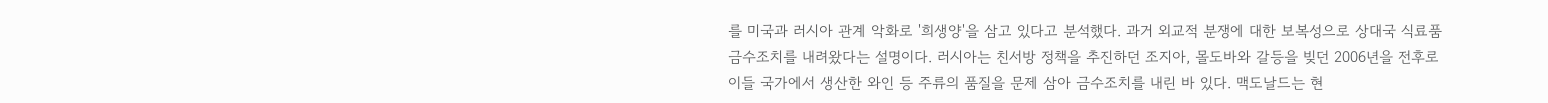를 미국과 러시아 관계 악화로 '희생양'을 삼고 있다고 분석했다. 과거 외교적 분쟁에 대한 보복성으로 상대국 식료품 금수조치를 내려왔다는 설명이다. 러시아는 친서방 정책을 추진하던 조지아, 몰도바와 갈등을 빚던 2006년을 전후로 이들 국가에서 생산한 와인 등 주류의 품질을 문제 삼아 금수조치를 내린 바 있다. 맥도날드는 현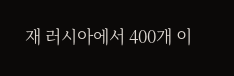재 러시아에서 400개 이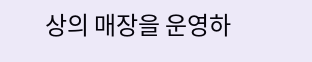상의 매장을 운영하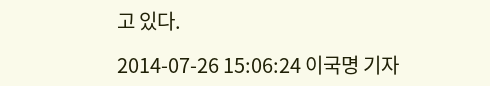고 있다.

2014-07-26 15:06:24 이국명 기자